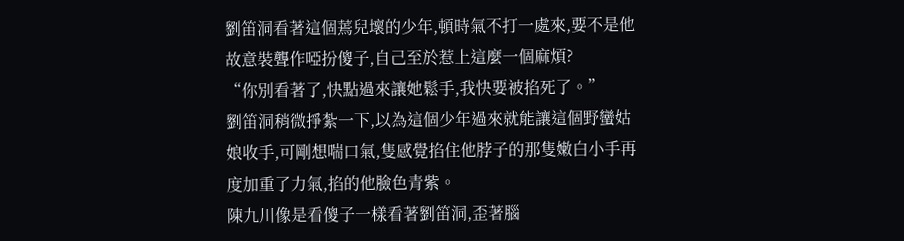劉笛洞看著這個蔫兒壞的少年,頓時氣不打一處來,要不是他故意裝聾作啞扮傻子,自己至於惹上這麼一個麻煩?
“你別看著了,快點過來讓她鬆手,我快要被掐死了。”
劉笛洞稍微掙紮一下,以為這個少年過來就能讓這個野蠻姑娘收手,可剛想喘口氣,隻感覺掐住他脖子的那隻嫩白小手再度加重了力氣,掐的他臉色青紫。
陳九川像是看傻子一樣看著劉笛洞,歪著腦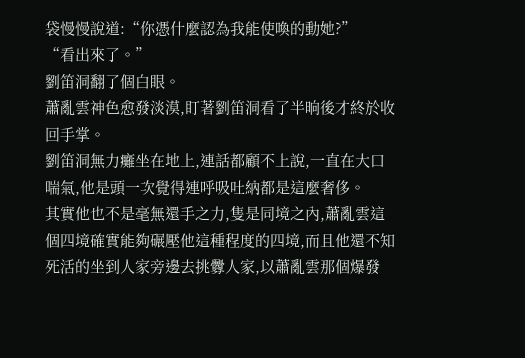袋慢慢說道:“你憑什麼認為我能使喚的動她?”
“看出來了。”
劉笛洞翻了個白眼。
蕭亂雲神色愈發淡漠,盯著劉笛洞看了半晌後才終於收回手掌。
劉笛洞無力癱坐在地上,連話都顧不上說,一直在大口喘氣,他是頭一次覺得連呼吸吐納都是這麼奢侈。
其實他也不是毫無還手之力,隻是同境之內,蕭亂雲這個四境確實能夠碾壓他這種程度的四境,而且他還不知死活的坐到人家旁邊去挑釁人家,以蕭亂雲那個爆發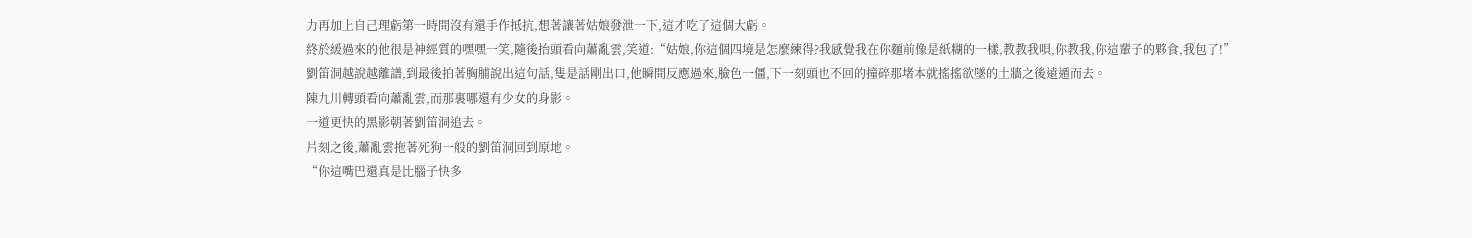力再加上自己理虧第一時間沒有還手作抵抗,想著讓著姑娘發泄一下,這才吃了這個大虧。
終於緩過來的他很是神經質的嘿嘿一笑,隨後抬頭看向蕭亂雲,笑道:“姑娘,你這個四境是怎麼練得?我感覺我在你麵前像是紙糊的一樣,教教我唄,你教我,你這輩子的夥食,我包了!”
劉笛洞越說越離譜,到最後拍著胸脯說出這句話,隻是話剛出口,他瞬間反應過來,臉色一僵,下一刻頭也不回的撞碎那堵本就搖搖欲墜的土牆之後遠遁而去。
陳九川轉頭看向蕭亂雲,而那裏哪還有少女的身影。
一道更快的黑影朝著劉笛洞追去。
片刻之後,蕭亂雲拖著死狗一般的劉笛洞回到原地。
“你這嘴巴還真是比腦子快多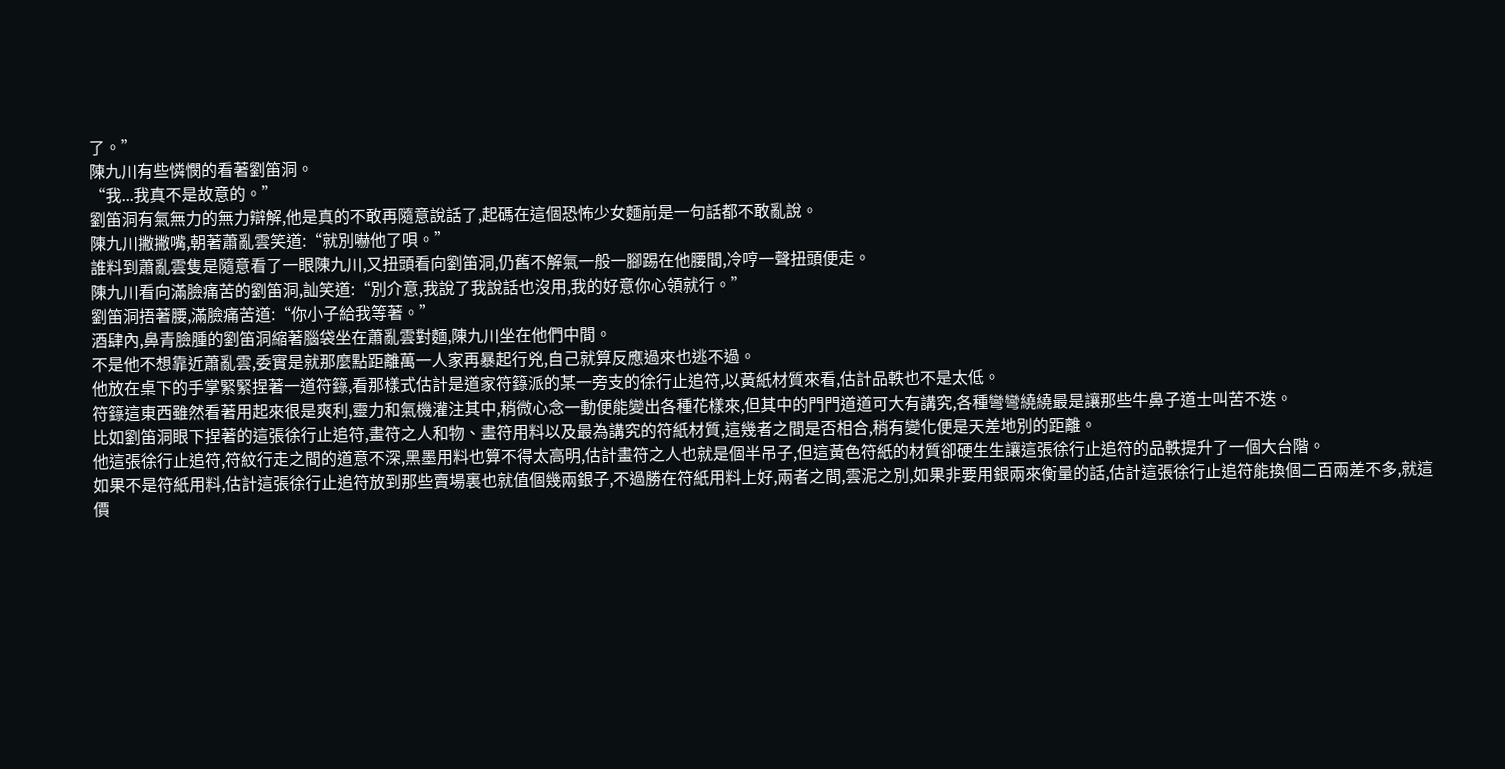了。”
陳九川有些憐憫的看著劉笛洞。
“我...我真不是故意的。”
劉笛洞有氣無力的無力辯解,他是真的不敢再隨意說話了,起碼在這個恐怖少女麵前是一句話都不敢亂說。
陳九川撇撇嘴,朝著蕭亂雲笑道:“就別嚇他了唄。”
誰料到蕭亂雲隻是隨意看了一眼陳九川,又扭頭看向劉笛洞,仍舊不解氣一般一腳踢在他腰間,冷哼一聲扭頭便走。
陳九川看向滿臉痛苦的劉笛洞,訕笑道:“別介意,我說了我說話也沒用,我的好意你心領就行。”
劉笛洞捂著腰,滿臉痛苦道:“你小子給我等著。”
酒肆內,鼻青臉腫的劉笛洞縮著腦袋坐在蕭亂雲對麵,陳九川坐在他們中間。
不是他不想靠近蕭亂雲,委實是就那麼點距離萬一人家再暴起行兇,自己就算反應過來也逃不過。
他放在桌下的手掌緊緊捏著一道符籙,看那樣式估計是道家符籙派的某一旁支的徐行止追符,以黃紙材質來看,估計品軼也不是太低。
符籙這東西雖然看著用起來很是爽利,靈力和氣機灌注其中,稍微心念一動便能變出各種花樣來,但其中的門門道道可大有講究,各種彎彎繞繞最是讓那些牛鼻子道士叫苦不迭。
比如劉笛洞眼下捏著的這張徐行止追符,畫符之人和物、畫符用料以及最為講究的符紙材質,這幾者之間是否相合,稍有變化便是天差地別的距離。
他這張徐行止追符,符紋行走之間的道意不深,黑墨用料也算不得太高明,估計畫符之人也就是個半吊子,但這黃色符紙的材質卻硬生生讓這張徐行止追符的品軼提升了一個大台階。
如果不是符紙用料,估計這張徐行止追符放到那些賣場裏也就值個幾兩銀子,不過勝在符紙用料上好,兩者之間,雲泥之別,如果非要用銀兩來衡量的話,估計這張徐行止追符能換個二百兩差不多,就這價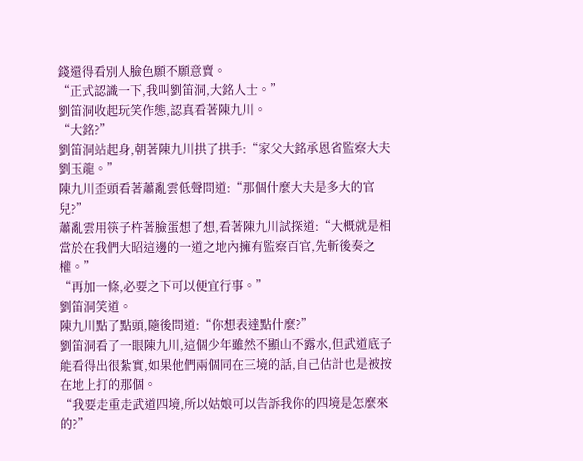錢還得看別人臉色願不願意賣。
“正式認識一下,我叫劉笛洞,大銘人士。”
劉笛洞收起玩笑作態,認真看著陳九川。
“大銘?”
劉笛洞站起身,朝著陳九川拱了拱手:“家父大銘承恩省監察大夫劉玉龍。”
陳九川歪頭看著蕭亂雲低聲問道:“那個什麼大夫是多大的官兒?”
蕭亂雲用筷子杵著臉蛋想了想,看著陳九川試探道:“大概就是相當於在我們大昭這邊的一道之地內擁有監察百官,先斬後奏之權。”
“再加一條,必要之下可以便宜行事。”
劉笛洞笑道。
陳九川點了點頭,隨後問道:“你想表達點什麼?”
劉笛洞看了一眼陳九川,這個少年雖然不顯山不露水,但武道底子能看得出很紮實,如果他們兩個同在三境的話,自己估計也是被按在地上打的那個。
“我要走重走武道四境,所以姑娘可以告訴我你的四境是怎麼來的?”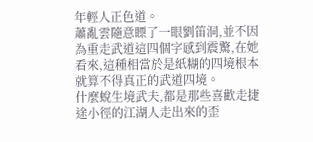年輕人正色道。
蕭亂雲隨意瞟了一眼劉笛洞,並不因為重走武道這四個字感到震驚,在她看來,這種相當於是紙糊的四境根本就算不得真正的武道四境。
什麼蛻生境武夫,都是那些喜歡走捷途小徑的江湖人走出來的歪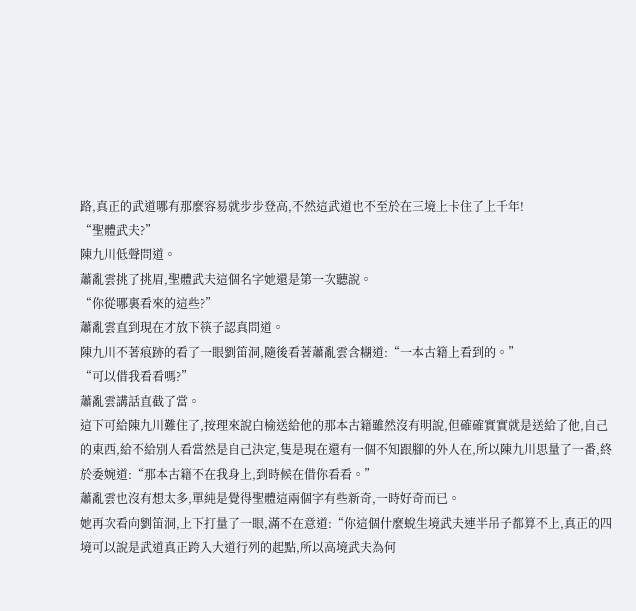路,真正的武道哪有那麼容易就步步登高,不然這武道也不至於在三境上卡住了上千年!
“聖體武夫?”
陳九川低聲問道。
蕭亂雲挑了挑眉,聖體武夫這個名字她還是第一次聽說。
“你從哪裏看來的這些?”
蕭亂雲直到現在才放下筷子認真問道。
陳九川不著痕跡的看了一眼劉笛洞,隨後看著蕭亂雲含糊道:“一本古籍上看到的。”
“可以借我看看嗎?”
蕭亂雲講話直截了當。
這下可給陳九川難住了,按理來說白榆送給他的那本古籍雖然沒有明說,但確確實實就是送給了他,自己的東西,給不給別人看當然是自己決定,隻是現在還有一個不知跟腳的外人在,所以陳九川思量了一番,終於委婉道:“那本古籍不在我身上,到時候在借你看看。”
蕭亂雲也沒有想太多,單純是覺得聖體這兩個字有些新奇,一時好奇而已。
她再次看向劉笛洞,上下打量了一眼,滿不在意道:“你這個什麼蛻生境武夫連半吊子都算不上,真正的四境可以說是武道真正跨入大道行列的起點,所以高境武夫為何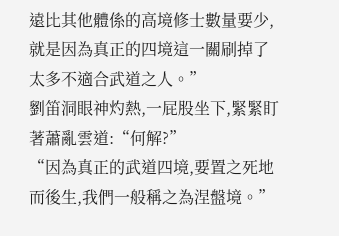遠比其他體係的高境修士數量要少,就是因為真正的四境這一關刷掉了太多不適合武道之人。”
劉笛洞眼神灼熱,一屁股坐下,緊緊盯著蕭亂雲道:“何解?”
“因為真正的武道四境,要置之死地而後生,我們一般稱之為涅盤境。”